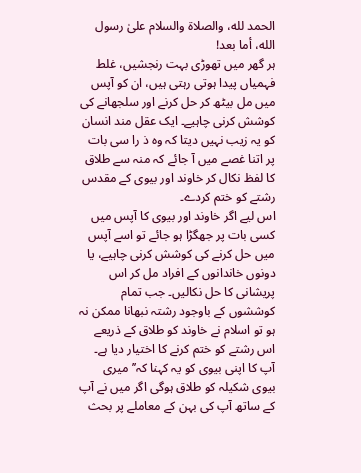الحمد لله، والصلاة والسلام علىٰ رسول الله، أما بعد!
ہر گھر میں تھوڑی بہت رنجشیں، غلط فہمیاں پیدا ہوتی رہتی ہیں، ان کو آپس میں مل بیٹھ کر حل کرنے اور سلجھانے کی کوشش کرنی چاہیے۔ ایک عقل مند انسان کو یہ زیب نہیں دیتا کہ وہ ذ را سی بات پر اتنا غصے میں آ جائے کہ منہ سے طلاق کا لفظ نکال کر خاوند اور بیوی کے مقدس رشتے کو ختم کردے۔
اس لیے اگر خاوند اور بیوی کا آپس میں کسی بات پر جھگڑا ہو جائے تو اسے آپس میں حل کرنے کی کوشش کرنی چاہیے، یا دونوں خاندانوں کے افراد مل کر اس پریشانی کا حل نکالیں۔ جب تمام کوششوں کے باوجود رشتہ نبھانا ممکن نہ ہو تو اسلام نے خاوند کو طلاق کے ذریعے اس رشتے کو ختم کرنے کا اختیار دیا ہے۔
آپ کا اپنى بيوى كو يہ كہنا كہ’’ میری بیوی شکیلہ کو طلاق ہوگی اگر میں نے آپ کے ساتھ آپ کی بہن کے معاملے پر بحث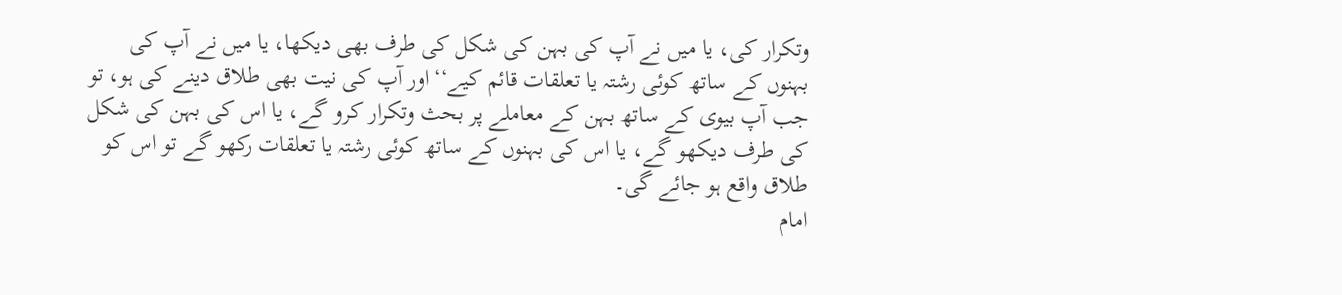وتکرار کی، یا میں نے آپ کی بہن کی شکل کی طرف بھی دیکھا، یا میں نے آپ کی بہنوں کے ساتھ کوئی رشتہ یا تعلقات قائم کیے‘‘اور آپ کی نیت بھی طلاق دینے کی ہو، تو جب آپ بیوی کے ساتھ بہن کے معاملے پر بحث وتکرار کرو گے، یا اس کی بہن کی شکل کی طرف دیکھو گے، یا اس کی بہنوں کے ساتھ کوئی رشتہ یا تعلقات رکھو گے تو اس کو طلاق واقع ہو جائے گی۔
امام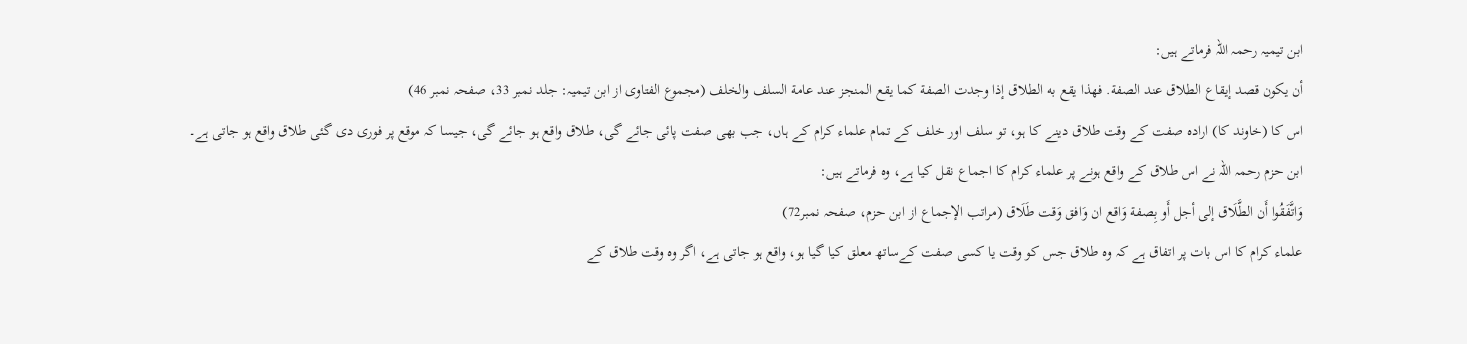ابن تيمیہ رحمہ اللہ فرماتے ہیں:
أن يكون قصد إيقاع الطلاق عند الصفة. فهذا يقع به الطلاق إذا وجدت الصفة كما يقع المنجز عند عامة السلف والخلف (مجموع الفتاوى از ابن تيميہ: جلد نمبر 33، صفحہ نمبر 46)
اس کا (خاوند کا) ارادہ صفت کے وقت طلاق دینے کا ہو، تو سلف اور خلف كے تمام علماء کرام کے ہاں، جب بھی صفت پائی جائے گی، طلاق واقع ہو جائے گی، جیسا کہ موقع پر فوری دی گئی طلاق واقع ہو جاتی ہے۔
ابن حزم رحمہ اللہ نے اس طلاق کے واقع ہونے پر علماء كرام كا اجماع نقل کیا ہے، وہ فرماتے ہیں:
وَاتَّفَقُوا أَن الطَّلَاق إلى أجل أَو بِصفة وَاقع ان وَافق وَقت طَلَاق (مراتب الإجماع از ابن حزم، صفحہ نمبر72)
علماء کرام کا اس بات پر اتفاق ہے کہ وہ طلاق جس کو وقت يا كسی صفت کےساتھ معلق کیا گيا ہو، واقع ہو جاتی ہے، اگر وہ وقت طلاق کے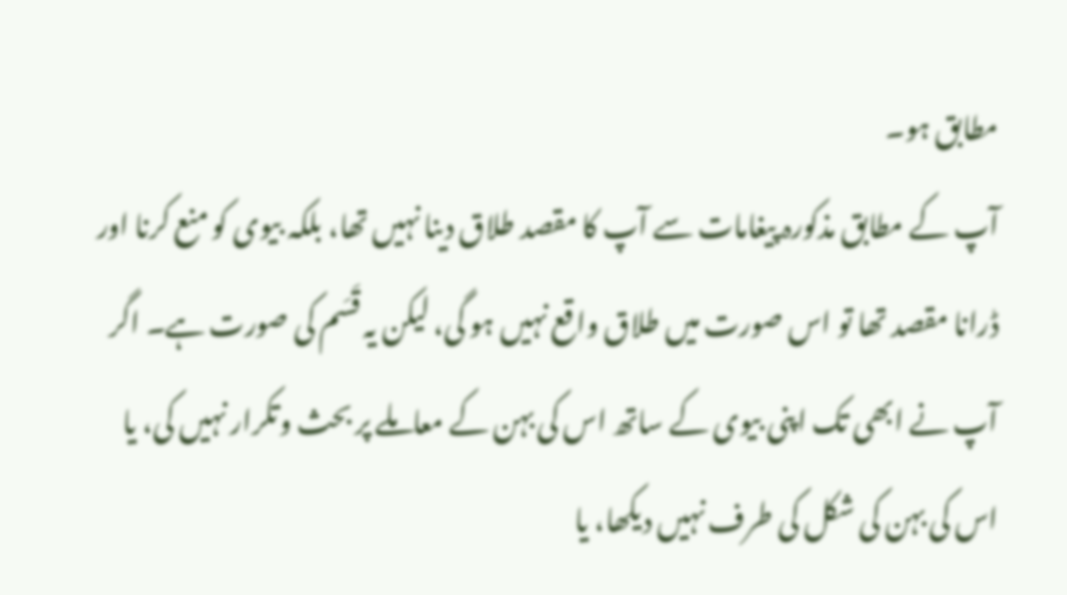مطابق ہو۔
آپ کے مطابق مذکورہ پیغامات سے آپ کا مقصد طلاق دینا نہیں تھا، بلکہ بیوی کو منع کرنا اور ڈرانا مقصد تھا تو اس صورت میں طلاق واقع نہیں ہو گی، لیکن یہ قَسَم کی صورت ہے۔ اگر آپ نے ابھی تک اپنی بیوی کے ساتھ اس کی بہن کے معاملے پر بحث وتکرار نہیں کی، یا اس کی بہن کی شکل کی طرف نہیں دیکھا، یا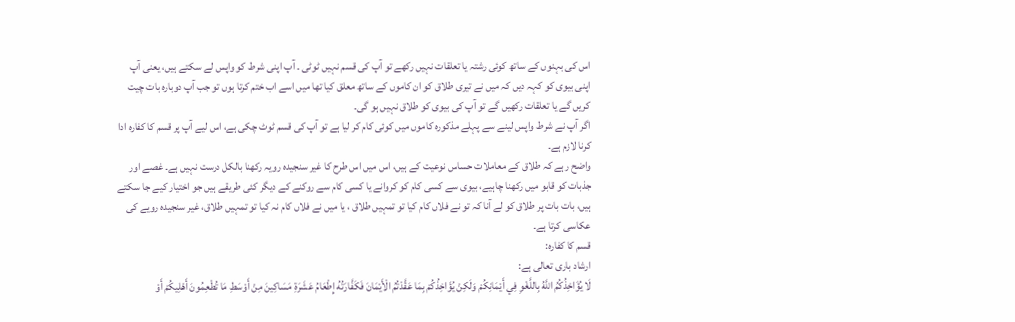اس کی بہنوں کے ساتھ کوئی رشتہ یا تعلقات نہیں رکھے تو آپ کی قسم نہیں ٹوٹی ۔ آپ اپنی شرط کو واپس لے سکتے ہیں، یعنی آپ اپنی بیوی کو کہہ دیں کہ میں نے تیری طلاق کو ان کاموں کے ساتھ معلق کیا تھا میں اسے اب ختم کرتا ہوں تو جب آپ دوبارہ بات چیت کریں گے یا تعلقات رکھیں گے تو آپ کی بیوی کو طلاق نہیں ہو گی۔
اگر آپ نے شرط واپس لینے سے پہلے مذکورہ کاموں میں کوئی کام کر لیا ہے تو آپ کی قسم ٹوٹ چکی ہے، اس لیے آپ پر قسم کا کفارہ ادا کرنا لازم ہے۔
واضح رہے کہ طلاق کے معاملات حساس نوعیت کے ہیں، اس میں اس طرح کا غیر سنجیدہ رویہ رکھنا بالکل درست نہیں ہے۔ غصے اور جذبات کو قابو میں رکھنا چاہیے، بیوی سے کسی کام کو کروانے یا کسی کام سے روکنے کے دیگر کئی طریقے ہیں جو اختیار کیے جا سکتے ہیں، بات بات پر طلاق کو لے آنا کہ تو نے فلاں کام کیا تو تمہیں طلاق ، یا میں نے فلاں کام نہ کیا تو تمہیں طلاق، غیر سنجیدہ رویے کی عکاسی کرتا ہے۔
قسم کا کفارہ:
ارشاد باری تعالی ہے:
لَا يُؤَاخِذُكُمُ اللَّهُ بِاللَّغْوِ فِي أَيْمَانِكُمْ وَلَكِنْ يُؤَاخِذُكُمْ بِمَا عَقَّدْتُمُ الْأَيْمَانَ فَكَفَّارَتُهُ إِطْعَامُ عَشَرَةِ مَسَاكِينَ مِنْ أَوْسَطِ مَا تُطْعِمُونَ أَهْلِيكُمْ أَوْ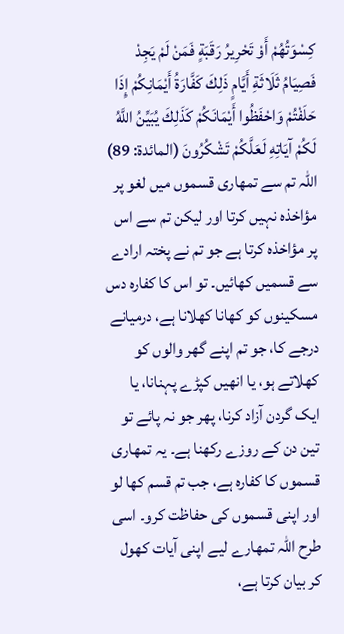كِسْوَتُهُمْ أَوْ تَحْرِيرُ رَقَبَةٍ فَمَنْ لَمْ يَجِدْ فَصِيَامُ ثَلَاثَةِ أَيَّامٍ ذَلِكَ كَفَّارَةُ أَيْمَانِكُمْ إِذَا حَلَفْتُمْ وَاحْفَظُوا أَيْمَانَكُمْ كَذَلِكَ يُبَيِّنُ اللَّهُ لَكُمْ آيَاتِهِ لَعَلَّكُمْ تَشْكُرُونَ (المائدة: 89)
اللہ تم سے تمھاری قسموں میں لغو پر مؤاخذہ نہیں کرتا اور لیکن تم سے اس پر مؤاخذہ کرتا ہے جو تم نے پختہ ارادے سے قسمیں کھائیں۔ تو اس کا کفارہ دس مسکینوں کو کھانا کھلانا ہے، درمیانے درجے کا، جو تم اپنے گھر والوں کو کھلاتے ہو، یا انھیں کپڑے پہنانا، یا ایک گردن آزاد کرنا، پھر جو نہ پائے تو تین دن کے روزے رکھنا ہے۔ یہ تمھاری قسموں کا کفارہ ہے، جب تم قسم کھا لو اور اپنی قسموں کی حفاظت کرو۔ اسی طرح اللہ تمھارے لیے اپنی آیات کھول کر بیان کرتا ہے،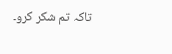تاکہ تم شکر کرو۔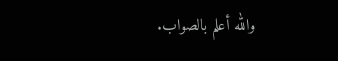والله أعلم بالصواب.